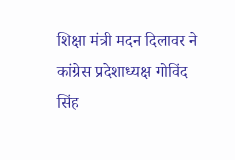शिक्षा मंत्री मदन दिलावर ने कांग्रेस प्रदेशाध्यक्ष गोविंद सिंह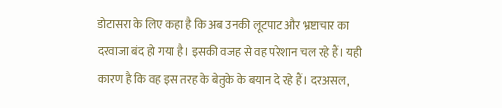डोटासरा के लिए कहा है कि अब उनकी लूटपाट और भ्रष्टाचार का दरवाजा बंद हो गया है। इसकी वजह से वह परेशान चल रहे हैं। यही कारण है कि वह इस तरह के बेतुके के बयान दे रहे हैं। दरअसल,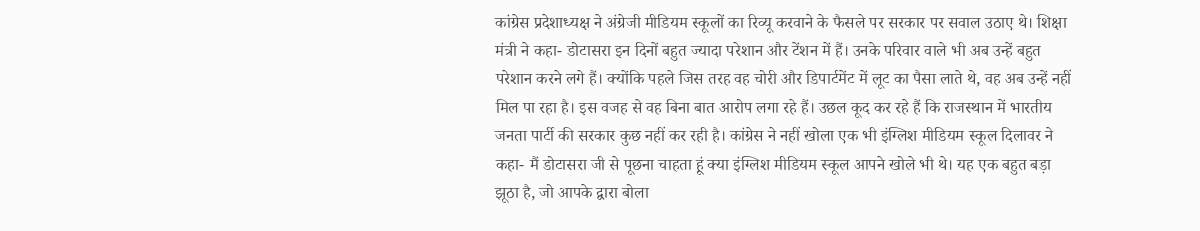कांग्रेस प्रदेशाध्यक्ष ने अंग्रेजी मीडियम स्कूलों का रिव्यू करवाने के फैसले पर सरकार पर सवाल उठाए थे। शिक्षा मंत्री ने कहा- डोटासरा इन दिनों बहुत ज्यादा परेशान और टेंशन में हैं। उनके परिवार वाले भी अब उन्हें बहुत परेशान करने लगे हैं। क्योंकि पहले जिस तरह वह चोरी और डिपार्टमेंट में लूट का पैसा लाते थे, वह अब उन्हें नहीं मिल पा रहा है। इस वजह से वह बिना बात आरोप लगा रहे हैं। उछल कूद कर रहे हैं कि राजस्थान में भारतीय जनता पार्टी की सरकार कुछ नहीं कर रही है। कांग्रेस ने नहीं खोला एक भी इंग्लिश मीडियम स्कूल दिलावर ने कहा- मैं डोटासरा जी से पूछना चाहता हूं क्या इंग्लिश मीडियम स्कूल आपने खोले भी थे। यह एक बहुत बड़ा झूठा है, जो आपके द्वारा बोला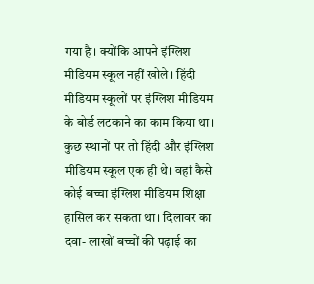गया है। क्योंकि आपने इंग्लिश मीडियम स्कूल नहीं खोले। हिंदी मीडियम स्कूलों पर इंग्लिश मीडियम के बोर्ड लटकाने का काम किया था। कुछ स्थानों पर तो हिंदी और इंग्लिश मीडियम स्कूल एक ही थे। वहां कैसे कोई बच्चा इंग्लिश मीडियम शिक्षा हासिल कर सकता था। दिलावर का दवा- लाखों बच्चों की पढ़ाई का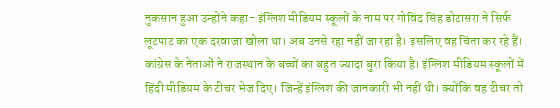नुकसान हुआ उन्होंने कहा- इंग्लिश मीडियम स्कूलों के नाम पर गोविंद सिंह डोटासरा ने सिर्फ लूटपाट का एक दरवाजा खोला था। अब उनसे रहा नहीं जा रहा है। इसलिए वह चिंता कर रहे हैं। कांग्रेस के नेताओं ने राजस्थान के बच्चों का बहुत ज्यादा बुरा किया है। इंग्लिश मीडियम स्कूलों में हिंदी मीडियम के टीचर भेज दिए। जिन्हें इंग्लिश की जानकारी भी नहीं थी। क्योंकि वह टीचर तो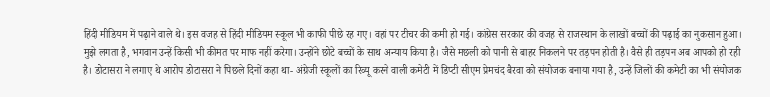हिंदी मीडियम में पढ़ाने वाले थे। इस वजह से हिंदी मीडियम स्कूल भी काफी पीछे रह गए। वहां पर टीचर की कमी हो गई। कांग्रेस सरकार की वजह से राजस्थान के लाखों बच्चों की पढ़ाई का नुकसान हुआ। मुझे लगता है, भगवान उन्हें किसी भी कीमत पर माफ नहीं करेगा। उन्होंने छोटे बच्चों के साथ अन्याय किया है। जैसे मछली को पानी से बाहर निकलने पर तड़पन होती है। वैसे ही तड़पन अब आपको हो रही है। डोटासरा ने लगाए थे आरोप डोटासरा ने पिछले दिनों कहा था- अंग्रेजी स्कूलों का रिव्यू करने वाली कमेटी में डिप्टी सीएम प्रेमचंद बैरवा को संयोजक बनाया गया है, उन्हें जिलों की कमेटी का भी संयोजक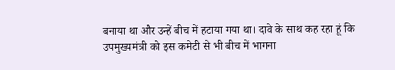बनाया था और उन्हें बीच में हटाया गया था। दावे के साथ कह रहा हूं कि उपमुख्यमंत्री को इस कमेटी से भी बीच में भागना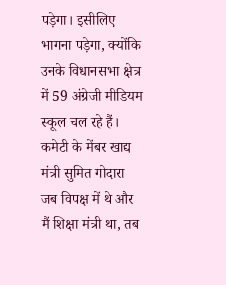पड़ेगा। इसीलिए भागना पड़ेगा, क्योंकि उनके विधानसभा क्षेत्र में 59 अंग्रेजी मीडियम स्कूल चल रहे हैं। कमेटी के मेंबर खाद्य मंत्री सुमित गोदारा जब विपक्ष में थे और मैं शिक्षा मंत्री था, तब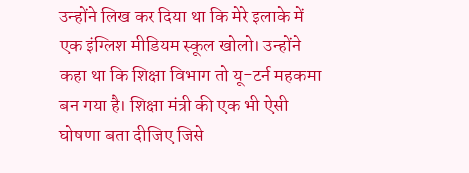उन्होंने लिख कर दिया था कि मेरे इलाके में एक इंग्लिश मीडियम स्कूल खोलो। उन्होंने कहा था कि शिक्षा विभाग तो यू-टर्न महकमा बन गया है। शिक्षा मंत्री की एक भी ऐसी घोषणा बता दीजिए जिसे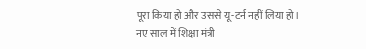पूरा किया हो और उससे यू-टर्न नहीं लिया हो। नए साल में शिक्षा मंत्री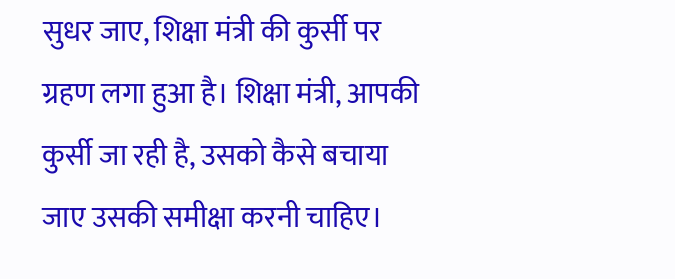सुधर जाए, शिक्षा मंत्री की कुर्सी पर ग्रहण लगा हुआ है। शिक्षा मंत्री, आपकी कुर्सी जा रही है, उसको कैसे बचाया जाए उसकी समीक्षा करनी चाहिए।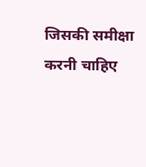जिसकी समीक्षा करनी चाहिए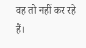वह तो नहीं कर रहे हैं।